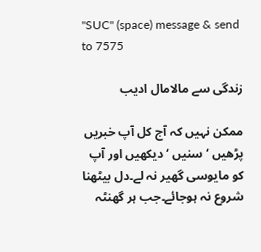"SUC" (space) message & send to 7575

زندگی سے مالامال ادیب

ممکن نہیں کہ آج کل آپ خبریں پڑھیں ‘سنیں ‘دیکھیں اور آپ کو مایوسی گھیر نہ لے۔دل بیٹھنا شروع نہ ہوجائے۔جب ہر گھنٹہ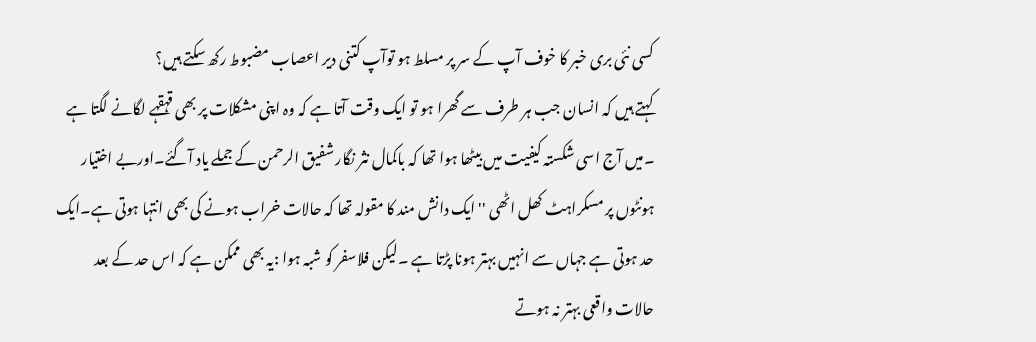کسی نئی بری خبر کا خوف آپ کے سر پر مسلط ہو توآپ کتنی دیر اعصاب مضبوط رکھ سکتے ہیں؟
کہتے ہیں کہ انسان جب ہر طرف سے گھرا ہو تو ایک وقت آتا ہے کہ وہ اپنی مشکلات پر بھی قہقہے لگانے لگتا ہے ۔میں آج اسی شکستہ کیفیت میں بیٹھا ہوا تھا کہ باکمال نثر نگار شفیق الرحمن کے جملے یاد آگئے۔اوربے اختیار ہونٹوں پر مسکراہٹ کھل اٹھی ''ایک دانش مند کا مقولہ تھا کہ حالات خراب ہونے کی بھی انتہا ہوتی ہے۔ایک حد ہوتی ہے جہاں سے انہیں بہتر ہونا پڑتا ہے ۔لیکن فلاسفر کو شبہ ہوا :یہ بھی ممکن ہے کہ اس حد کے بعد حالات واقعی بہتر نہ ہوتے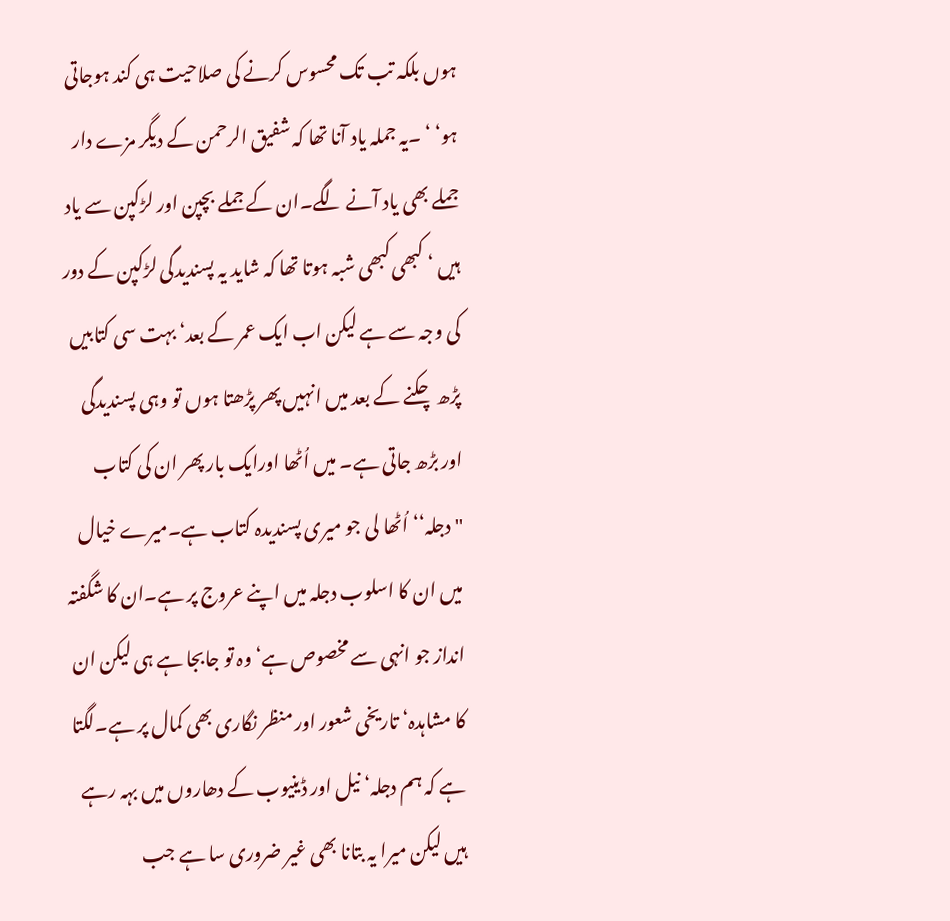ہوں بلکہ تب تک محسوس کرنے کی صلاحیت ہی کند ہوجاتی ہو‘ ‘ ۔یہ جملہ یاد آنا تھا کہ شفیق الرحمن کے دیگر مزے دار جملے بھی یاد آنے لگے۔ان کے جملے بچپن اور لڑکپن سے یاد ہیں ‘ کبھی کبھی شبہ ہوتا تھا کہ شاید یہ پسندیدگی لڑکپن کے دور کی وجہ سے ہے لیکن اب ایک عمر کے بعد‘ بہت سی کتابیں پڑھ چکنے کے بعد میں انہیں پھر پڑھتا ہوں تو وہی پسندیدگی اور بڑھ جاتی ہے۔ میں اُٹھا اورایک بار پھر ان کی کتاب ''دجلہ‘‘ اُٹھا لی جو میری پسندیدہ کتاب ہے۔میرے خیال میں ان کا اسلوب دجلہ میں اپنے عروج پر ہے۔ان کا شگفتہ انداز جو انہی سے مخصوص ہے‘ وہ تو جابجا ہے ہی لیکن ان کا مشاہدہ‘ تاریخی شعور اور منظر نگاری بھی کمال پر ہے۔لگتا ہے کہ ہم دجلہ‘ نیل اور ڈینیوب کے دھاروں میں بہہ رہے ہیں لیکن میرا یہ بتانا بھی غیر ضروری سا ہے جب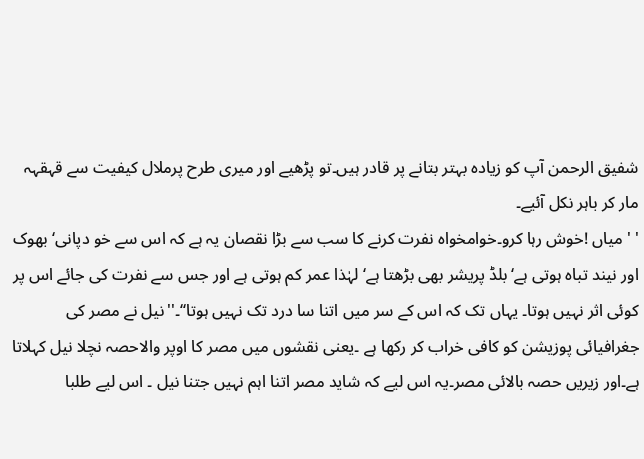شفیق الرحمن آپ کو زیادہ بہتر بتانے پر قادر ہیں۔تو پڑھیے اور میری طرح پرملال کیفیت سے قہقہہ مار کر باہر نکل آئیے۔
' ' میاں !خوش رہا کرو۔خوامخواہ نفرت کرنے کا سب سے بڑا نقصان یہ ہے کہ اس سے خو دپانی‘ بھوک اور نیند تباہ ہوتی ہے‘بلڈ پریشر بھی بڑھتا ہے‘ لہٰذا عمر کم ہوتی ہے اور جس سے نفرت کی جائے اس پر کوئی اثر نہیں ہوتا۔ یہاں تک کہ اس کے سر میں اتنا سا درد تک نہیں ہوتا‘‘۔''نیل نے مصر کی جغرافیائی پوزیشن کو کافی خراب کر رکھا ہے ۔یعنی نقشوں میں مصر کا اوپر والاحصہ نچلا نیل کہلاتا ہے۔اور زیریں حصہ بالائی مصر۔یہ اس لیے کہ شاید مصر اتنا اہم نہیں جتنا نیل ۔ اس لیے طلبا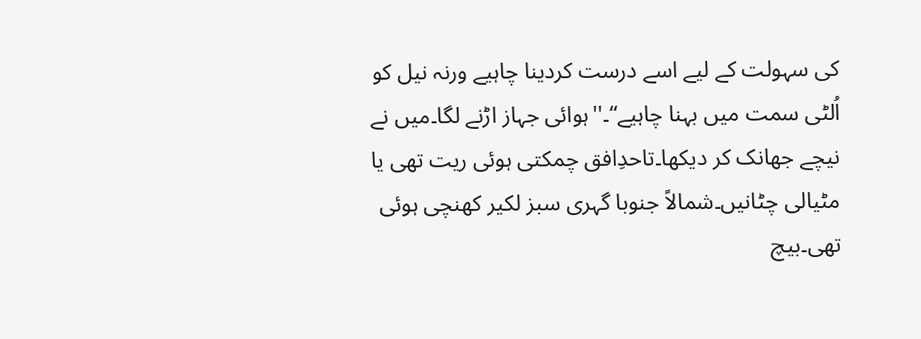کی سہولت کے لیے اسے درست کردینا چاہیے ورنہ نیل کو اُلٹی سمت میں بہنا چاہیے‘‘۔''ہوائی جہاز اڑنے لگا۔میں نے نیچے جھانک کر دیکھا۔تاحدِافق چمکتی ہوئی ریت تھی یا مٹیالی چٹانیں۔شمالاً جنوبا گہری سبز لکیر کھنچی ہوئی تھی۔بیچ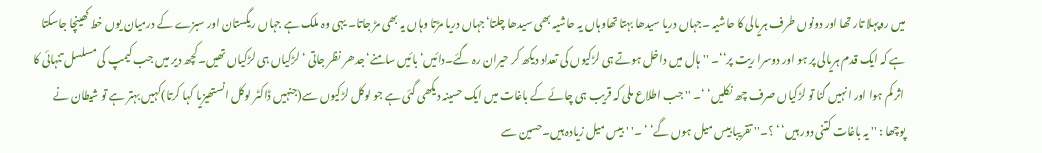میں روپہلا تار تھا اور دونوں طرف ہریالی کا حاشیہ ۔جہاں دریا سیدھا بہتا تھاوہاں یہ حاشیہ بھی سیدھا چلتا‘جہاں دریا مڑتا وہاں یہ بھی مڑ جاتا۔ یہی وہ ملک ہے جہاں ریگستان اور سبزے کے درمیان یوں خط کھینچا جاسکتا ہے کہ ایک قدم ہریالی پر ہو اور دوسرا ریت پر‘‘۔ ''ہال میں داخل ہوتے ہی لڑکیوں کی تعداد دیکھ کر حیران رہ گئے۔دائیں‘ بائیں سامنے‘جدھر نظر جاتی ‘لڑکیاں ہی لڑکیاں تھیں۔کچھ دیر میں جب کیمپ کی مسلسل تنہائی کا اثر کم ہوا اور انہیں گنا تو لڑکیاں صرف چھ نکلیں‘ ‘۔ '' جب اطلاع ملی کہ قریب ہی چائے کے باغات میں ایک حسینہ دیکھی گئی ہے جو لوکل لڑکیوں سے(جنہیں ڈاکٹر لوکل انستھیزیا کہا کرتا)کہیں بہتر ہے تو شیطان نے پوچھا : '' یہ باغات کتنی دور ہیں‘ ‘ ؟۔'' تقریبا بیس میل ہوں گے‘ ‘ ۔' ' بیس میل زیادہ ہیں۔حسین سے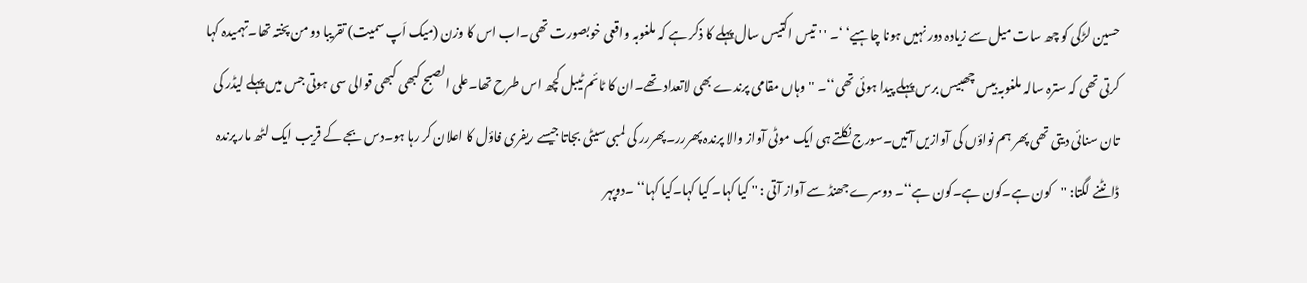حسین لڑکی کو چھ سات میل سے زیادہ دور نہیں ہونا چاہیے‘ ‘۔ ' ' تیس اکتیس سال پہلے کا ذکر ہے کہ ملغوبہ واقعی خوبصورت تھی۔اب اس کا وزن (میک اَپ سمیت) تقریبا دو من پختہ تھا۔تہمیدہ کہا کرتی تھی کہ سترہ سالہ ملغوبہ بیس چھبیس برس پہلے پیدا ہوئی تھی‘‘۔ ''وہاں مقامی پرندے بھی لاتعداد تھے۔ان کا ٹائم ٹیبل کچھ اس طرح تھا۔علی الصبح کبھی کبھی قوالی سی ہوتی جس میں پہلے لیڈر کی تان سنائی دیتی تھی پھر ہم نواؤں کی آوازیں آتیں۔سورج نکلتے ہی ایک موٹی آواز والا پرندہ پھررر۔پھررر کی لمبی سیٹی بجاتا جیسے ریفری فاؤل کا اعلان کر رہا ہو۔دس بجے کے قریب ایک لٹھ مار پرندہ ڈانٹنے لگتا: ''کون ہے۔کون ہے۔کون ہے‘‘۔ دوسرے جھنڈ سے آواز آتی : '' کیا کہا۔ کیا کہا۔کیا کہا‘‘ ۔دوپہر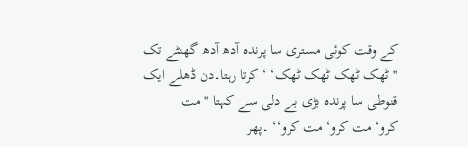کے وقت کوئی مستری سا پرندہ آدھ آدھ گھنٹے تک ''ٹھک ٹھک ٹھک ٹھک‘ ‘ کرتا رہتا۔دن ڈھلے ایک قنوطی سا پرندہ بڑی بے دلی سے کہتا '' مت کرو‘مت کرو‘مت کرو‘‘ ۔پھر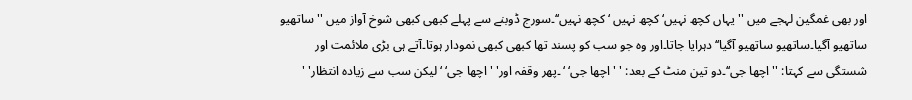اور بھی غمگین لہجے میں ''یہاں کچھ نہیں‘کچھ نہیں ‘کچھ نہیں‘‘۔سورج ڈوبنے سے پہلے کبھی کبھی شوخ آواز میں ''ساتھیو ساتھیو آگیا۔ساتھیو ساتھیو آگیا‘‘ دہرایا جاتا۔اور وہ جو سب کو پسند تھا کبھی کبھی نمودار ہوتا۔آتے ہی بڑی ملائمت اور شستگی سے کہتا: ''اچھا جی‘‘۔دو تین منٹ کے بعد: ' ' اچھا جی‘ ‘ ۔پھر وقفہ اور' ' اچھا جی‘ ‘ لیکن سب سے زیادہ انتظار' '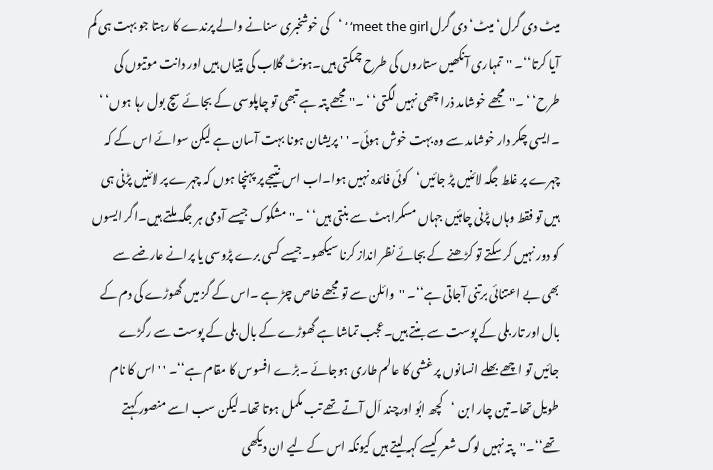میٹ دی گرل‘میٹ‘ دی گرل meet the girl‘ ‘ ‘کی خوشخبری سنانے والے پرندے کا رہتا جو بہت ہی کم آیا کرتا‘‘۔ ''تمہاری آنکھیں ستاروں کی طرح چمکتی ہیں۔ہونٹ گلاب کی پتیاں ہیں اور دانت موتیوں کی طرح‘ ‘ ۔''مجھے خوشامد ذرا چھی نہیں لگتی‘ ‘ ۔'' مجھے پتہ ہے تبھی تو چاپلوسی کے بجائے سچ بول رہا ہوں‘ ‘ ۔ایسی چکر دار خوشامد سے وہ بہت خوش ہوئی۔ ' ' پریشان ہونا بہت آسان ہے لیکن سوائے اس کے کہ چہرے پر غلط جگہ لائنیں پڑ جائیں‘کوئی فائدہ نہیں ہوا۔اب اس نتیجے پر پہنچا ہوں کہ چہرے پر لائنیں پڑنی ہی ہیں تو فقط وہاں پڑنی چاہئیں جہاں مسکراہٹ سے بنتی ہیں‘ ‘ ۔''مشکوک جیسے آدمی ہر جگہ ملتے ہیں۔اگر ایسوں کو دور نہیں کر سکتے تو کڑھنے کے بجائے نظر انداز کرنا سیکھو۔جیسے کسی برے پڑوسی یا پرانے عارضے سے بھی بے اعتنائی برتنی آجاتی ہے‘‘۔ ''وائلن سے تو مجھے خاص چڑ ہے ۔اس کے گز میں گھوڑے کی دم کے بال اور تار بلی کے پوست سے بنتے ہیں۔عجب تماشا ہے گھوڑے کے بال بلی کے پوست سے رگڑے جائیں تو اچھے بھلے انسانوں پر غشی کا عالم طاری ہوجائے ۔بڑے افسوس کا مقام ہے‘‘۔ ' ' اس کا نام طویل تھا۔تین چار ابن ‘کچھ ابُو اورچند اَل آتے تھے تب مکمل ہوتا تھا۔لیکن سب اسے منصور کہتے تھے‘‘۔''پتہ نہیں لوگ شعر کیسے کہہ لیتے ہیں کیونکہ اس کے لیے ان دیکھی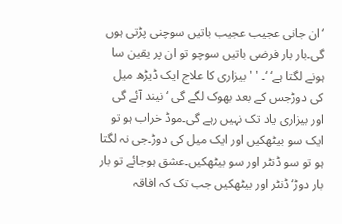‘ان جانی عجیب عجیب باتیں سوچنی پڑتی ہوں گی۔بار بار فرضی باتیں سوچو تو ان پر یقین سا ہونے لگتا ہے‘ ‘۔ ' ' بیزاری کا علاج ایک ڈیڑھ میل کی دوڑجس کے بعد بھوک لگے گی ‘نیند آئے گی اور بیزاری یاد تک نہیں رہے گی۔موڈ خراب ہو تو ایک سو بیٹھکیں اور ایک میل کی دوڑ۔جی نہ لگتا ہو تو سو ڈنٹر اور سو بیٹھکیں۔عشق ہوجائے تو بار بار دوڑ‘ڈنٹر اور بیٹھکیں جب تک کہ افاقہ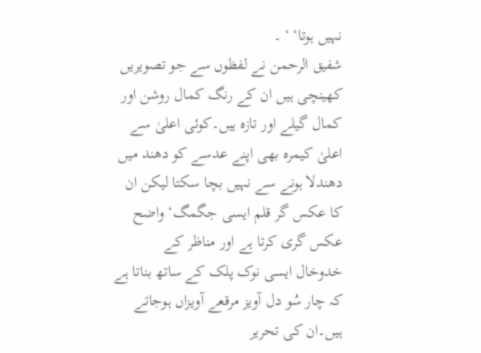نہیں ہوتا‘ ‘ ۔
شفیق الرحمن نے لفظوں سے جو تصویریں کھینچی ہیں ان کے رنگ کمال روشن اور کمال گیلے اور تازہ ہیں۔کوئی اعلیٰ سے اعلیٰ کیمرہ بھی اپنے عدسے کو دھند میں دھندلا ہونے سے نہیں بچا سکتا لیکن ان کا عکس گر قلم ایسی جگمگ‘ واضح عکس گری کرتا ہے اور مناظر کے خدوخال ایسی نوک پلک کے ساتھ بناتا ہے کہ چار سُو دل آویز مرقعے آویزاں ہوجاتے ہیں۔ان کی تحریر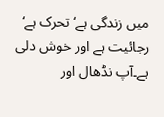میں زندگی ہے‘ تحرک ہے‘ رجائیت ہے اور خوش دلی ہے۔آپ نڈھال اور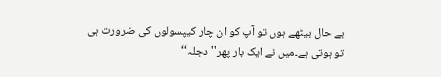بے حال بیٹھے ہوں تو آپ کو ان چار کیپسولوں کی ضرورت ہی تو ہوتی ہے۔میں نے ایک بار پھر'' دجلہ‘‘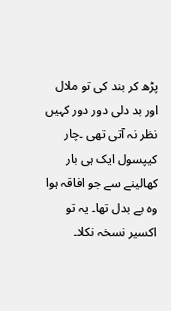پڑھ کر بند کی تو ملال اور بد دلی دور دور کہیں نظر نہ آتی تھی ۔چار کیپسول ایک ہی بار کھالینے سے جو افاقہ ہوا وہ بے بدل تھا۔ یہ تو اکسیر نسخہ نکلا۔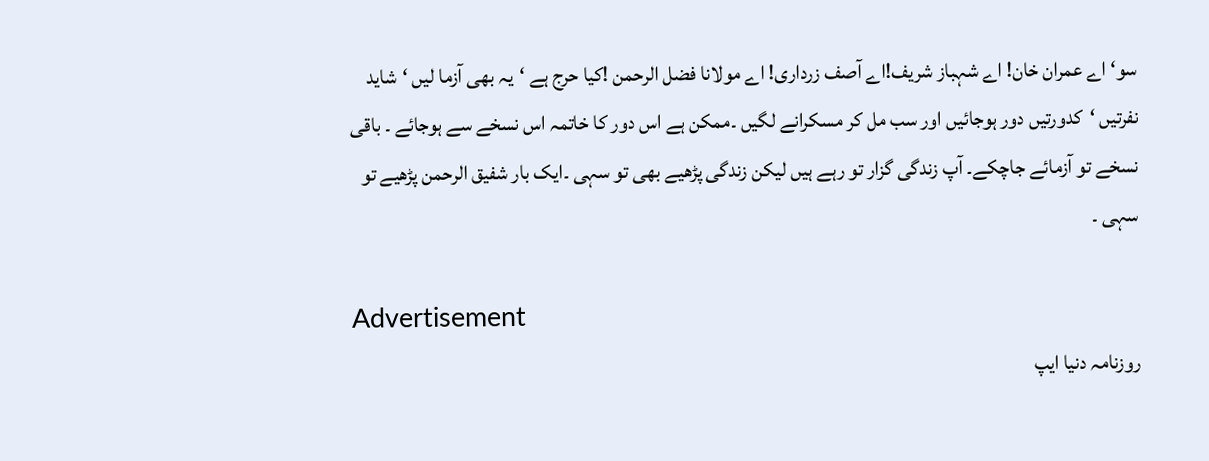سو‘ اے عمران خان! اے شہباز شریف!اے آصف زرداری! اے مولانا فضل الرحمن !کیا حرج ہے ‘یہ بھی آزما لیں ‘شاید نفرتیں ‘کدورتیں دور ہوجائیں اور سب مل کر مسکرانے لگیں ۔ممکن ہے اس دور کا خاتمہ اس نسخے سے ہوجائے ۔ باقی نسخے تو آزمائے جاچکے۔ آپ زندگی گزار تو رہے ہیں لیکن زندگی پڑھیے بھی تو سہی ۔ایک بار شفیق الرحمن پڑھیے تو سہی ۔

Advertisement
روزنامہ دنیا ایپ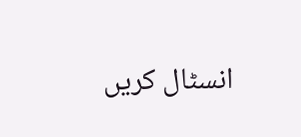انسٹال کریں